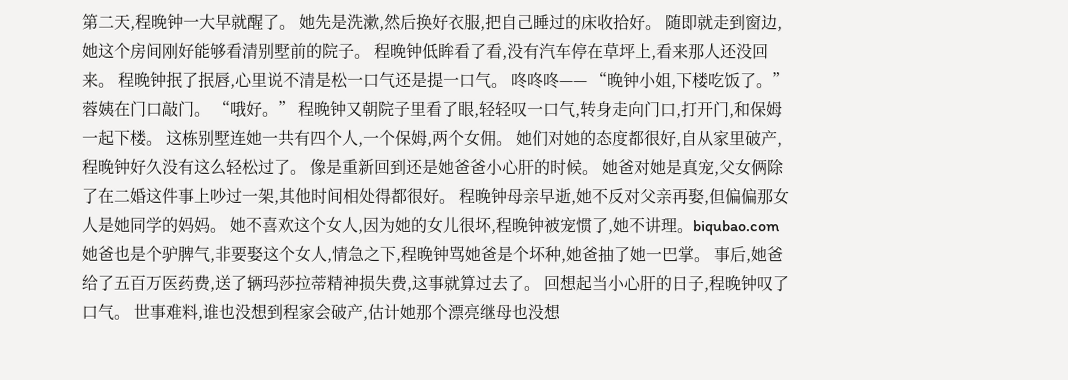第二天,程晚钟一大早就醒了。 她先是洗漱,然后换好衣服,把自己睡过的床收拾好。 随即就走到窗边,她这个房间刚好能够看清别墅前的院子。 程晚钟低眸看了看,没有汽车停在草坪上,看来那人还没回来。 程晚钟抿了抿唇,心里说不清是松一口气还是提一口气。 咚咚咚—— “晚钟小姐,下楼吃饭了。”蓉姨在门口敲门。 “哦好。” 程晚钟又朝院子里看了眼,轻轻叹一口气,转身走向门口,打开门,和保姆一起下楼。 这栋别墅连她一共有四个人,一个保姆,两个女佣。 她们对她的态度都很好,自从家里破产,程晚钟好久没有这么轻松过了。 像是重新回到还是她爸爸小心肝的时候。 她爸对她是真宠,父女俩除了在二婚这件事上吵过一架,其他时间相处得都很好。 程晚钟母亲早逝,她不反对父亲再娶,但偏偏那女人是她同学的妈妈。 她不喜欢这个女人,因为她的女儿很坏,程晚钟被宠惯了,她不讲理。biqubao.com 她爸也是个驴脾气,非要娶这个女人,情急之下,程晚钟骂她爸是个坏种,她爸抽了她一巴掌。 事后,她爸给了五百万医药费,送了辆玛莎拉蒂精神损失费,这事就算过去了。 回想起当小心肝的日子,程晚钟叹了口气。 世事难料,谁也没想到程家会破产,估计她那个漂亮继母也没想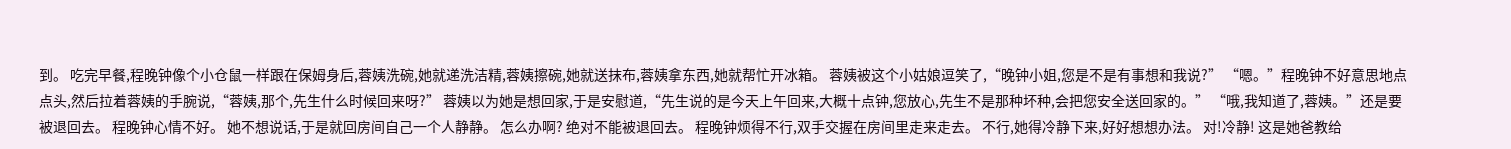到。 吃完早餐,程晚钟像个小仓鼠一样跟在保姆身后,蓉姨洗碗,她就递洗洁精,蓉姨擦碗,她就送抹布,蓉姨拿东西,她就帮忙开冰箱。 蓉姨被这个小姑娘逗笑了,“晚钟小姐,您是不是有事想和我说?” “嗯。”程晚钟不好意思地点点头,然后拉着蓉姨的手腕说,“蓉姨,那个,先生什么时候回来呀?” 蓉姨以为她是想回家,于是安慰道,“先生说的是今天上午回来,大概十点钟,您放心,先生不是那种坏种,会把您安全送回家的。” “哦,我知道了,蓉姨。”还是要被退回去。 程晚钟心情不好。 她不想说话,于是就回房间自己一个人静静。 怎么办啊? 绝对不能被退回去。 程晚钟烦得不行,双手交握在房间里走来走去。 不行,她得冷静下来,好好想想办法。 对!冷静! 这是她爸教给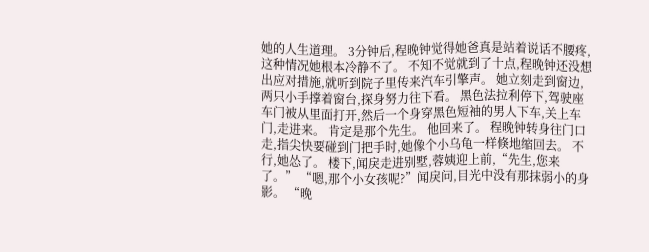她的人生道理。 3分钟后,程晚钟觉得她爸真是站着说话不腰疼,这种情况她根本冷静不了。 不知不觉就到了十点,程晚钟还没想出应对措施,就听到院子里传来汽车引擎声。 她立刻走到窗边,两只小手撑着窗台,探身努力往下看。 黑色法拉利停下,驾驶座车门被从里面打开,然后一个身穿黑色短袖的男人下车,关上车门,走进来。 肯定是那个先生。 他回来了。 程晚钟转身往门口走,指尖快要碰到门把手时,她像个小乌龟一样倏地缩回去。 不行,她怂了。 楼下,闻戾走进别墅,蓉姨迎上前,“先生,您来了。” “嗯,那个小女孩呢?”闻戾问,目光中没有那抹弱小的身影。 “晚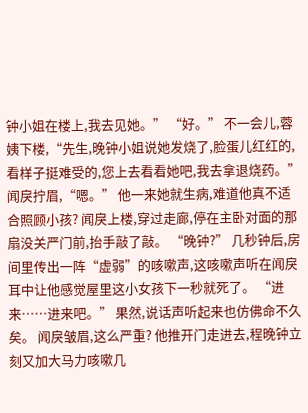钟小姐在楼上,我去见她。” “好。” 不一会儿,蓉姨下楼,“先生,晚钟小姐说她发烧了,脸蛋儿红红的,看样子挺难受的,您上去看看她吧,我去拿退烧药。” 闻戾拧眉,“嗯。” 他一来她就生病,难道他真不适合照顾小孩? 闻戾上楼,穿过走廊,停在主卧对面的那扇没关严门前,抬手敲了敲。 “晚钟?” 几秒钟后,房间里传出一阵“虚弱”的咳嗽声,这咳嗽声听在闻戾耳中让他感觉屋里这小女孩下一秒就死了。 “进来……进来吧。” 果然,说话声听起来也仿佛命不久矣。 闻戾皱眉,这么严重? 他推开门走进去,程晚钟立刻又加大马力咳嗽几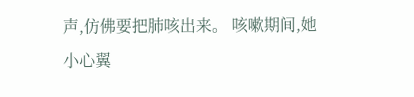声,仿佛要把肺咳出来。 咳嗽期间,她小心翼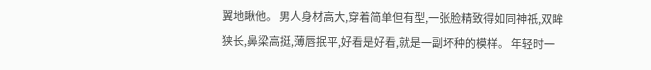翼地瞅他。 男人身材高大,穿着简单但有型,一张脸精致得如同神祇,双眸狭长,鼻梁高挺,薄唇抿平,好看是好看,就是一副坏种的模样。 年轻时一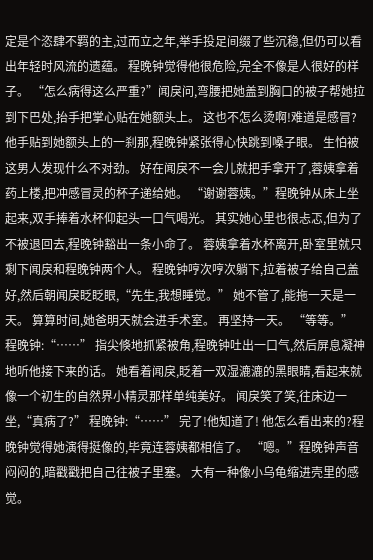定是个恣肆不羁的主,过而立之年,举手投足间缀了些沉稳,但仍可以看出年轻时风流的遗蕴。 程晚钟觉得他很危险,完全不像是人很好的样子。 “怎么病得这么严重?”闻戾问,弯腰把她盖到胸口的被子帮她拉到下巴处,抬手把掌心贴在她额头上。 这也不怎么烫啊!难道是感冒? 他手贴到她额头上的一刹那,程晚钟紧张得心快跳到嗓子眼。 生怕被这男人发现什么不对劲。 好在闻戾不一会儿就把手拿开了,蓉姨拿着药上楼,把冲感冒灵的杯子递给她。 “谢谢蓉姨。”程晚钟从床上坐起来,双手捧着水杯仰起头一口气喝光。 其实她心里也很忐忑,但为了不被退回去,程晚钟豁出一条小命了。 蓉姨拿着水杯离开,卧室里就只剩下闻戾和程晚钟两个人。 程晚钟哼次哼次躺下,拉着被子给自己盖好,然后朝闻戾眨眨眼,“先生,我想睡觉。” 她不管了,能拖一天是一天。 算算时间,她爸明天就会进手术室。 再坚持一天。 “等等。” 程晚钟:“……” 指尖倏地抓紧被角,程晚钟吐出一口气,然后屏息凝神地听他接下来的话。 她看着闻戾,眨着一双湿漉漉的黑眼睛,看起来就像一个初生的自然界小精灵那样单纯美好。 闻戾笑了笑,往床边一坐,“真病了?” 程晚钟:“……” 完了!他知道了! 他怎么看出来的?程晚钟觉得她演得挺像的,毕竟连蓉姨都相信了。 “嗯。”程晚钟声音闷闷的,暗戳戳把自己往被子里塞。 大有一种像小乌龟缩进壳里的感觉。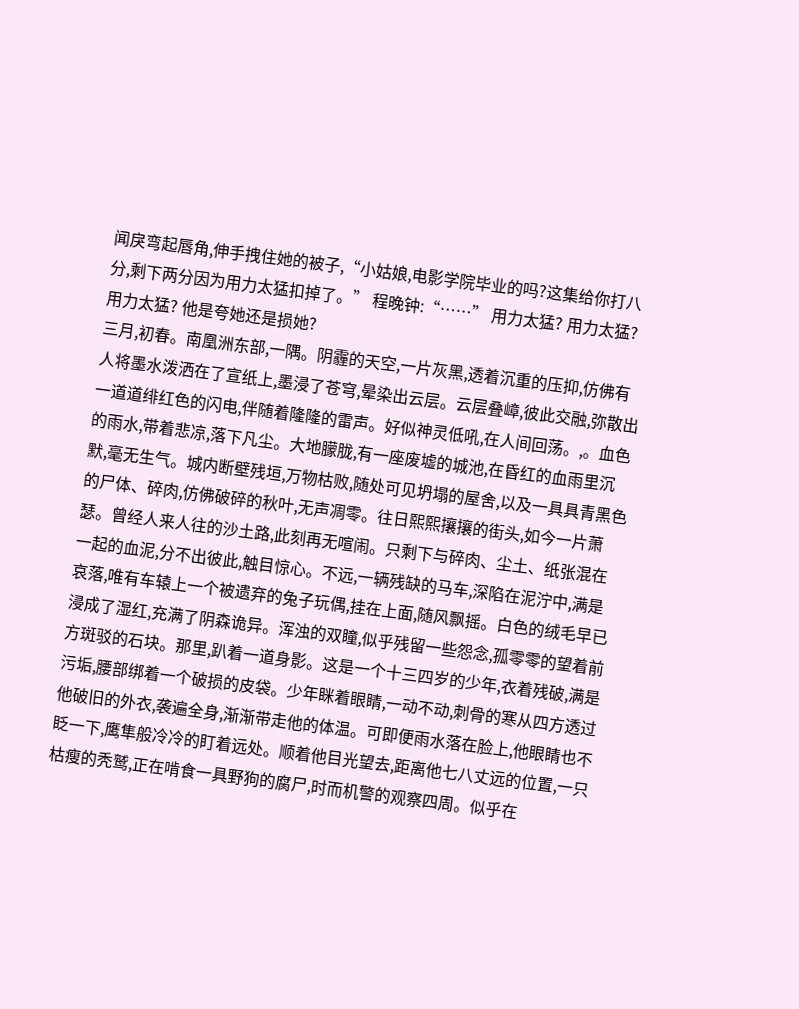闻戾弯起唇角,伸手拽住她的被子,“小姑娘,电影学院毕业的吗?这集给你打八分,剩下两分因为用力太猛扣掉了。” 程晚钟:“……” 用力太猛? 用力太猛? 用力太猛? 他是夸她还是损她?
三月,初春。南凰洲东部,一隅。阴霾的天空,一片灰黑,透着沉重的压抑,仿佛有人将墨水泼洒在了宣纸上,墨浸了苍穹,晕染出云层。云层叠嶂,彼此交融,弥散出一道道绯红色的闪电,伴随着隆隆的雷声。好似神灵低吼,在人间回荡。,。血色的雨水,带着悲凉,落下凡尘。大地朦胧,有一座废墟的城池,在昏红的血雨里沉默,毫无生气。城内断壁残垣,万物枯败,随处可见坍塌的屋舍,以及一具具青黑色的尸体、碎肉,仿佛破碎的秋叶,无声凋零。往日熙熙攘攘的街头,如今一片萧瑟。曾经人来人往的沙土路,此刻再无喧闹。只剩下与碎肉、尘土、纸张混在一起的血泥,分不出彼此,触目惊心。不远,一辆残缺的马车,深陷在泥泞中,满是哀落,唯有车辕上一个被遗弃的兔子玩偶,挂在上面,随风飘摇。白色的绒毛早已浸成了湿红,充满了阴森诡异。浑浊的双瞳,似乎残留一些怨念,孤零零的望着前方斑驳的石块。那里,趴着一道身影。这是一个十三四岁的少年,衣着残破,满是污垢,腰部绑着一个破损的皮袋。少年眯着眼睛,一动不动,刺骨的寒从四方透过他破旧的外衣,袭遍全身,渐渐带走他的体温。可即便雨水落在脸上,他眼睛也不眨一下,鹰隼般冷冷的盯着远处。顺着他目光望去,距离他七八丈远的位置,一只枯瘦的秃鹫,正在啃食一具野狗的腐尸,时而机警的观察四周。似乎在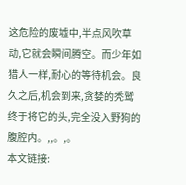这危险的废墟中,半点风吹草动,它就会瞬间腾空。而少年如猎人一样,耐心的等待机会。良久之后,机会到来,贪婪的秃鹫终于将它的头,完全没入野狗的腹腔内。,,。,。
本文链接: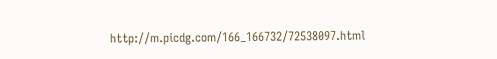http://m.picdg.com/166_166732/72538097.html